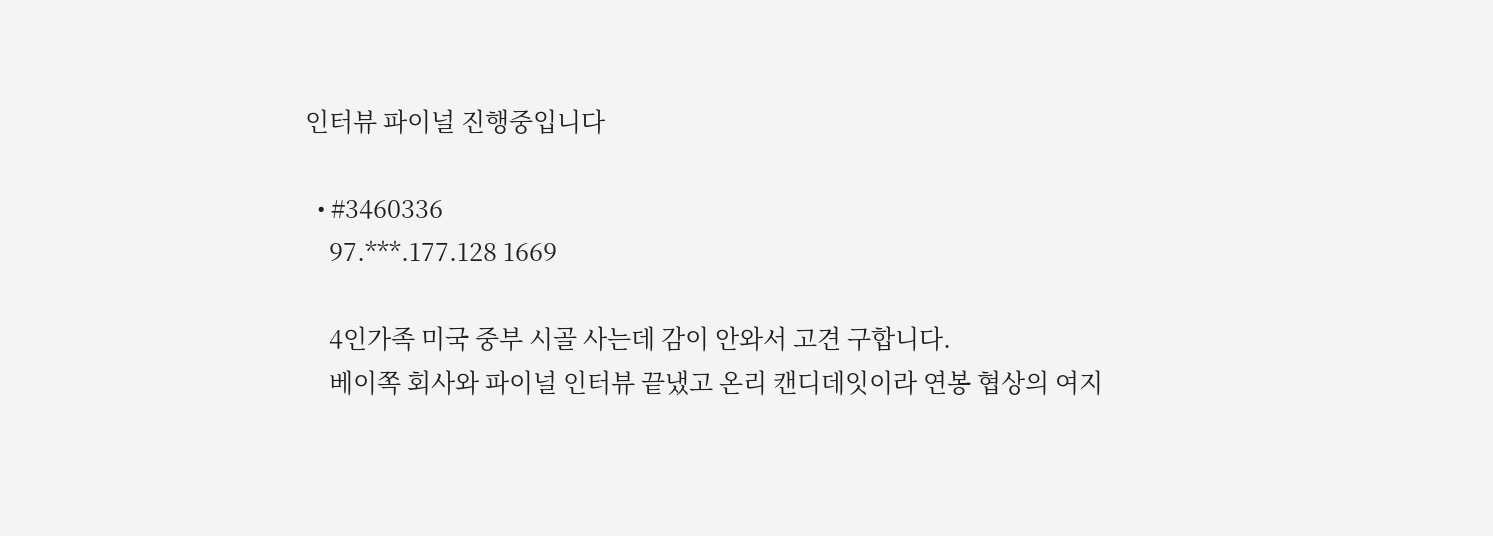인터뷰 파이널 진행중입니다

  • #3460336
    97.***.177.128 1669

    4인가족 미국 중부 시골 사는데 감이 안와서 고견 구합니다.
    베이쪽 회사와 파이널 인터뷰 끝냈고 온리 캔디데잇이라 연봉 협상의 여지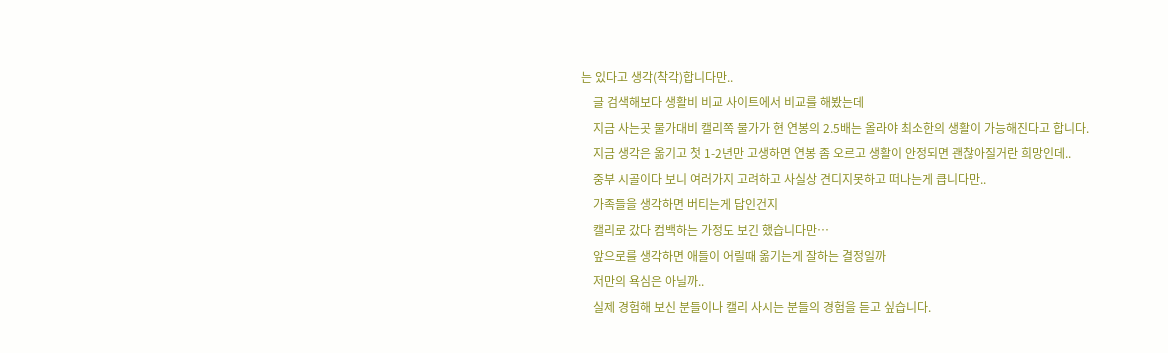는 있다고 생각(착각)합니다만..
    글 검색해보다 생활비 비교 사이트에서 비교를 해봤는데
    지금 사는곳 물가대비 캘리쪽 물가가 현 연봉의 2.5배는 올라야 최소한의 생활이 가능해진다고 합니다.
    지금 생각은 옮기고 첫 1-2년만 고생하면 연봉 좀 오르고 생활이 안정되면 괜찮아질거란 희망인데..
    중부 시골이다 보니 여러가지 고려하고 사실상 견디지못하고 떠나는게 큽니다만..
    가족들을 생각하면 버티는게 답인건지
    캘리로 갔다 컴백하는 가정도 보긴 했습니다만…
    앞으로를 생각하면 애들이 어릴때 옮기는게 잘하는 결정일까
    저만의 욕심은 아닐까..
    실제 경험해 보신 분들이나 캘리 사시는 분들의 경험을 듣고 싶습니다.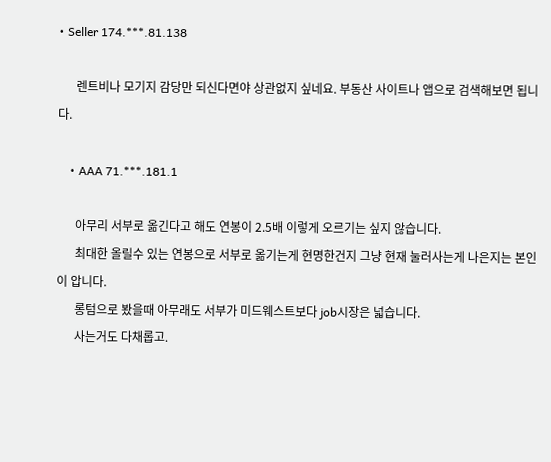• Seller 174.***.81.138

      렌트비나 모기지 감당만 되신다면야 상관없지 싶네요. 부동산 사이트나 앱으로 검색해보면 됩니다.

    • AAA 71.***.181.1

      아무리 서부로 옮긴다고 해도 연봉이 2.5배 이렇게 오르기는 싶지 않습니다.
      최대한 올릴수 있는 연봉으로 서부로 옮기는게 현명한건지 그냥 현재 눌러사는게 나은지는 본인이 압니다.
      롱텀으로 봤을때 아무래도 서부가 미드웨스트보다 job시장은 넓습니다.
      사는거도 다채롭고.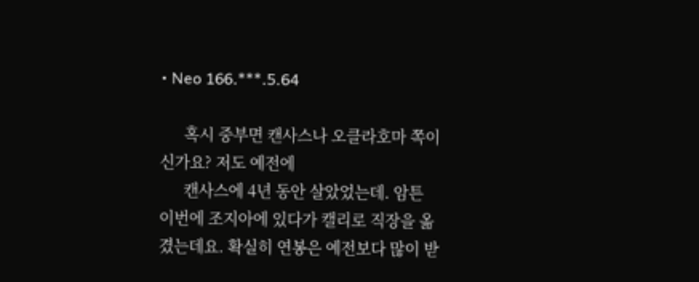• Neo 166.***.5.64

      혹시 중부면 캔사스나 오클라호마 쪽이신가요? 저도 예전에
      캔사스에 4년 동안 살았었는데. 암튼 이번에 조지아에 있다가 캘리로 직장을 옮겼는데요. 확실히 연봉은 예전보다 많이 받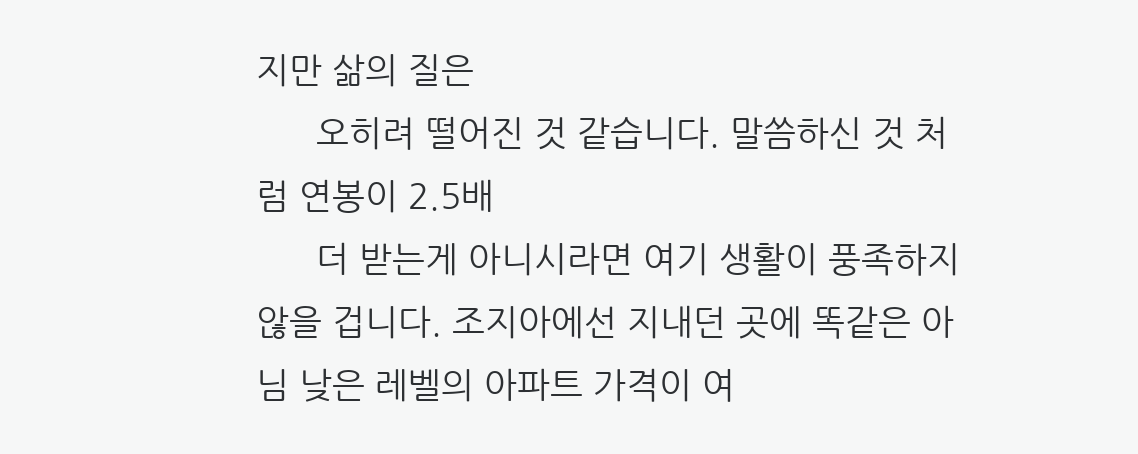지만 삶의 질은
      오히려 떨어진 것 같습니다. 말씀하신 것 처럼 연봉이 2.5배
      더 받는게 아니시라면 여기 생활이 풍족하지 않을 겁니다. 조지아에선 지내던 곳에 똑같은 아님 낮은 레벨의 아파트 가격이 여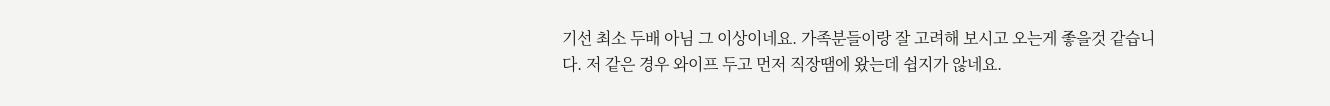기선 최소 두배 아님 그 이상이네요. 가족분들이랑 잘 고려해 보시고 오는게 좋을것 같습니다. 저 같은 경우 와이프 두고 먼저 직장땜에 왔는데 쉽지가 않네요.